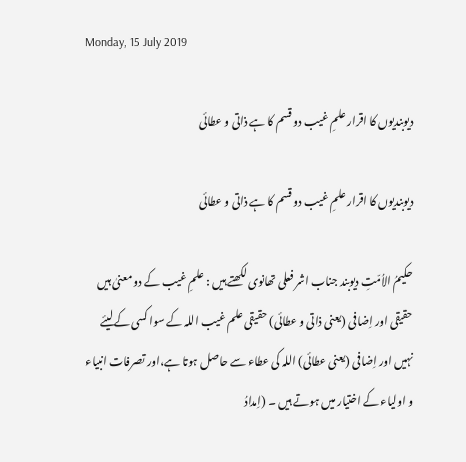Monday, 15 July 2019

دیوبندیوں کا اقرار علمِ غیب دو قسم کا ہے ذاتی و عطائی

دیوبندیوں کا اقرار علمِ غیب دو قسم کا ہے ذاتی و عطائی

حکیمُ الاُمّتِ دیوبند جناب اشر فعلی تھانوی لکھتے ہیں : علمِ غیب کے دو معنیٰ ہیں حقیقی اور اِضافی (یعنی ذاتی و عطائی) حقیقی علم غیب اللہ کے سوا کسی کےلیئے نہیں اور اِضافی (یعنی عطائی) اللہ کی عطاء سے حاصل ہوتا ہے،اور تصرفات انبیاء و اولیاء کے اختیار میں ہوتے ہیں ۔ (اِمدادُ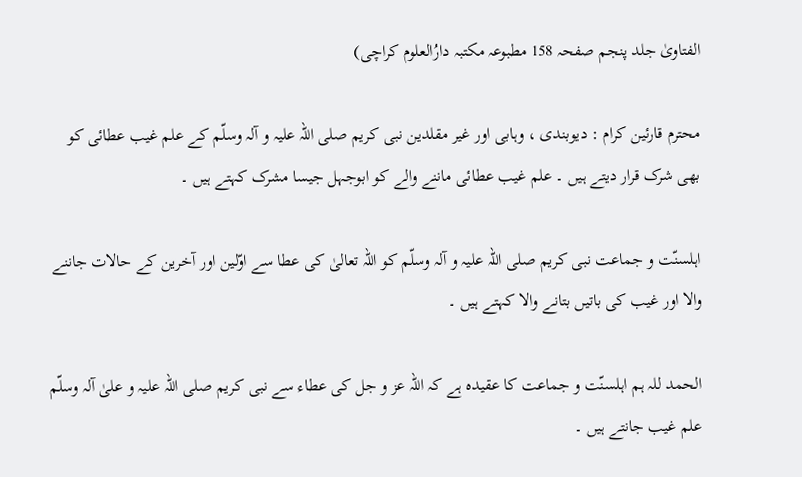الفتاویٰ جلد پنجم صفحہ 158 مطبوعہ مکتبہ دارُالعلوم کراچی)

محترم قارئین کرام : دیوبندی ، وہابی اور غیر مقلدین نبی کریم صلی اللہ علیہ و آلہ وسلّم کے علم غیب عطائی کو بھی شرک قرار دیتے ہیں ۔ علم غیب عطائی ماننے والے کو ابوجہل جیسا مشرک کہتے ہیں ۔

اہلسنّت و جماعت نبی کریم صلی اللہ علیہ و آلہ وسلّم کو اللہ تعالیٰ کی عطا سے اوّلین اور آخرین کے حالات جاننے والا اور غیب کی باتیں بتانے والا کہتے ہیں ۔

الحمد للہ ہم اہلسنّت و جماعت کا عقیدہ ہے کہ اللہ عز و جل کی عطاء سے نبی کریم صلی اللہ علیہ و علیٰ آلہ وسلّم علم غیب جانتے ہیں ۔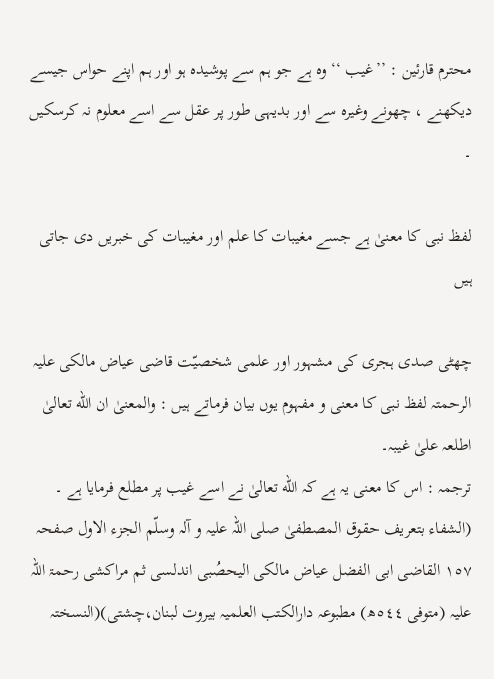محترم قارئین : ’’غیب ‘‘ وہ ہے جو ہم سے پوشیدہ ہو اور ہم اپنے حواس جیسے دیکھنے ، چھونے وغیرہ سے اور بدیہی طور پر عقل سے اسے معلوم نہ کرسکیں ۔

لفظ نبی کا معنیٰ ہے جسے مغیبات کا علم اور مغیبات کی خبریں دی جاتی ہیں

چھٹی صدی ہجری کی مشہور اور علمی شخصیّت قاضی عیاض مالکی علیہ الرحمتہ لفظ نبی کا معنی و مفہوم یوں بیان فرماتے ہیں : والمعنیٰ ان الله تعالیٰ اطلعہ علیٰ غیبہ۔
ترجمہ : اس کا معنی یہ ہے کہ الله تعالیٰ نے اسے غیب پر مطلع فرمایا ہے ۔
(الشفاء بتعریف حقوق المصطفیٰ صلی اللہ علیہ و آلہ وسلّم الجزء الاول صفحہ ١٥٧ القاضی ابی الفضل عیاض مالکی الیحصُبی اندلسی ثم مراکشی رحمۃ اللہ علیہ (متوفی ٥٤٤ھ) مطبوعہ دارالکتب العلمیہ بیروت لبنان،چشتی)(النسختہ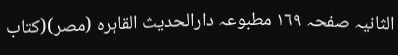الثانیہ صفحہ ١٦٩ مطبوعہ دارالحدیث القاہرہ (مصر)(کتاب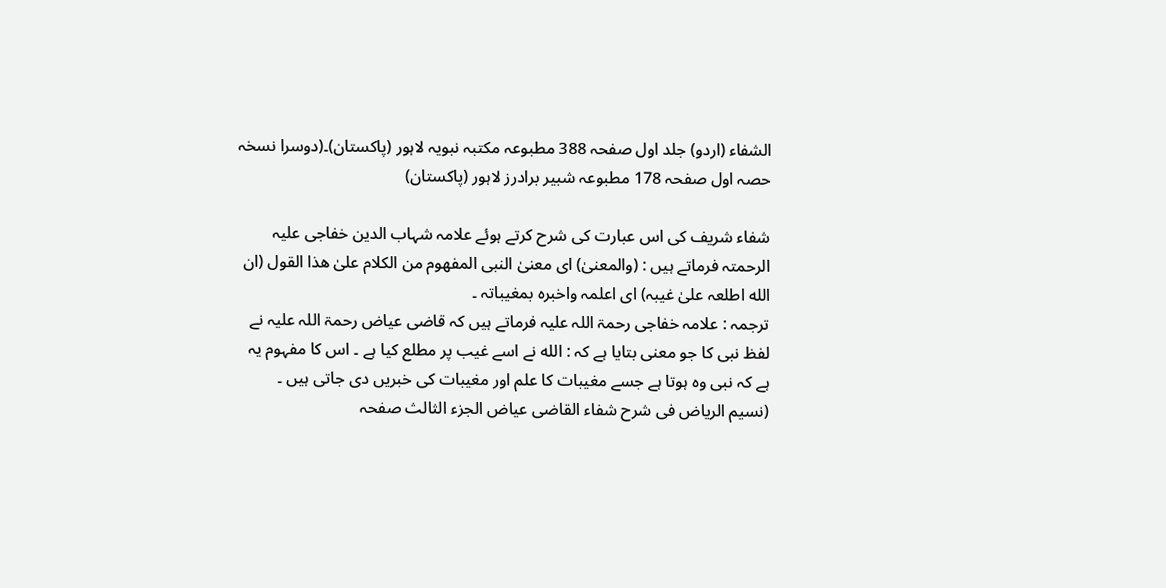الشفاء (اردو) جلد اول صفحہ 388 مطبوعہ مکتبہ نبویہ لاہور (پاکستان)۔(دوسرا نسخہ حصہ اول صفحہ 178 مطبوعہ شبیر برادرز لاہور (پاکستان)

شفاء شریف کی اس عبارت کی شرح کرتے ہوئے علامہ شہاب الدین خفاجی علیہ الرحمتہ فرماتے ہیں : (والمعنیٰ) ای معنیٰ النبی المفھوم من الکلام علیٰ ھذا القول (ان الله اطلعہ علیٰ غیبہ) ای اعلمہ واخبرہ بمغیباتہ ۔
ترجمہ : علامہ خفاجی رحمۃ اللہ علیہ فرماتے ہیں کہ قاضی عیاض رحمۃ اللہ علیہ نے لفظ نبی کا جو معنی بتایا ہے کہ : الله نے اسے غیب پر مطلع کیا ہے ۔ اس کا مفہوم یہ ہے کہ نبی وہ ہوتا ہے جسے مغیبات کا علم اور مغیبات کی خبریں دی جاتی ہیں ۔ (نسیم الریاض فی شرح شفاء القاضی عیاض الجزء الثالث صفحہ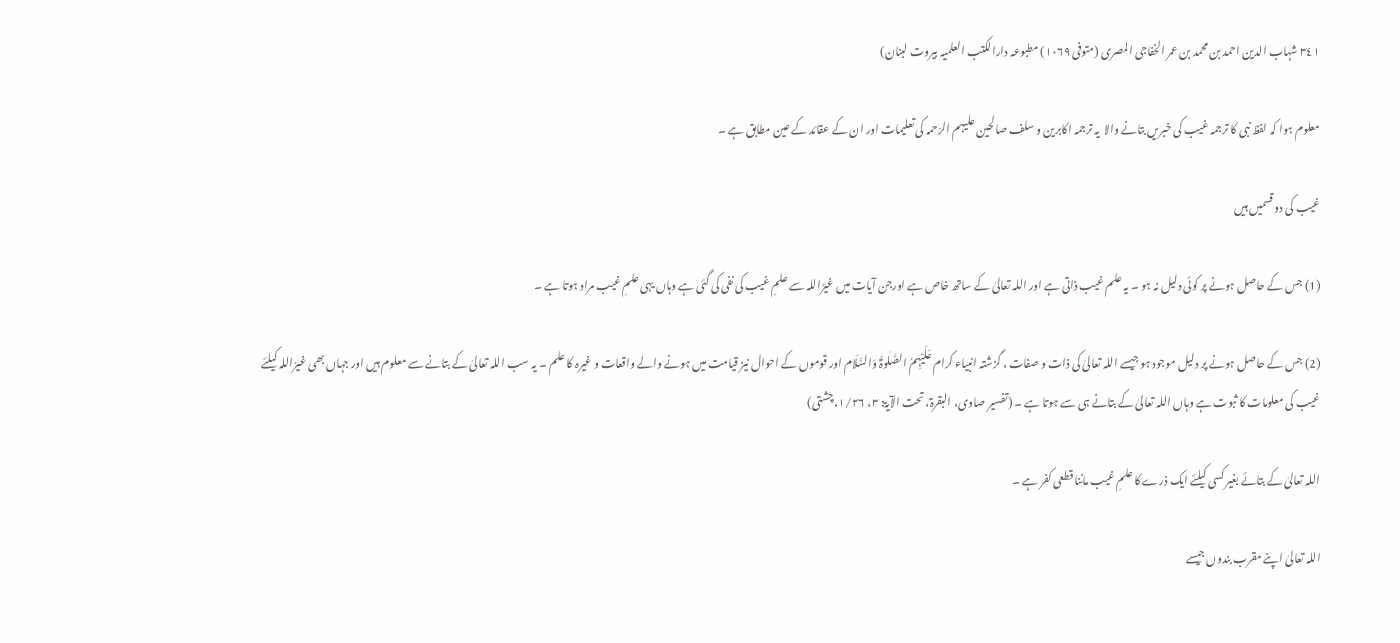٣٤١ شہاب الدین احمد بن محمد بن عمر الخفاجی المصری (متوفی ١٠٦٩) مطبوعہ دارالکتب العلمیہ بیروت لبنان)

معلوم ہوا کہ لفظ نبی کا ترجمہ غیب کی خبریں بتانے والا  یہ ترجمہ اکابرین و سلف صالحین علیہم الرّحمہ کی تعلیمات اور ان کے عقائد کے عین مطابق ہے ۔

غیب کی دو قسمیں ہیں

(1) جس کے حاصل ہونے پر کوئی دلیل نہ ہو ۔ یہ علم غیب ذاتی ہے اور اللہ تعالیٰ کے ساتھ خاص ہے اورجن آیات میں غیرُاللہ سے علمِ غیب کی نفی کی گئی ہے وہاں یہی علمِ غیب مراد ہوتا ہے ۔

(2) جس کے حاصل ہونے پر دلیل موجود ہو جیسے اللہ تعالیٰ کی ذات و صفات ، گزشتہ انبیاء کرام عَلَیْہِمُ الصَّلٰوۃُ وَالسَّلَام اور قوموں کے احوال نیز قیامت میں ہونے والے واقعات و غیرہ کا علم ۔ یہ سب اللہ تعالیٰ کے بتانے سے معلوم ہیں اور جہاں بھی غیرُاللہ کیلئے غیب کی معلومات کا ثبوت ہے وہاں اللہ تعالیٰ کے بتانے ہی سے ہوتا ہے ۔ (تفسیر صاوی، البقرۃ، تحت الآیۃ: ۳، ۱/۲۶،چشتی)

اللہ تعالیٰ کے بتائے بغیر کسی کیلئے ایک ذرے کا علمِ غیب ماننا قطعی کفر ہے ۔

اللہ تعالیٰ اپنے مقرب بندوں جیسے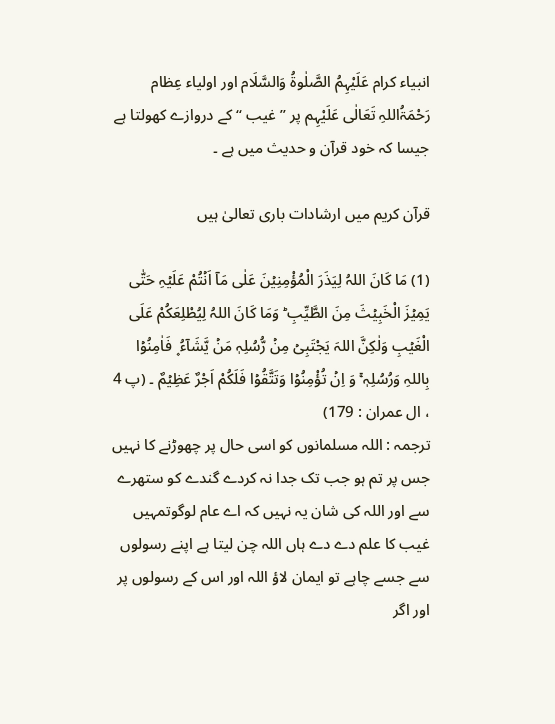انبیاء کرام عَلَیْہِمُ الصَّلٰوۃُ وَالسَّلَام اور اولیاء عِظام رَحْمَۃُاللہِ تَعَالٰی عَلَیْہِم پر ’’غیب ‘‘ کے دروازے کھولتا ہے جیسا کہ خود قرآن و حدیث میں ہے ۔

قرآن کریم میں ارشادات باری تعالیٰ ہیں

(1) مَا کَانَ اللہُ لِیَذَرَ الْمُؤْمِنِیۡنَ عَلٰی مَاۤ اَنۡتُمْ عَلَیۡہِ حَتّٰی یَمِیۡزَ الْخَبِیۡثَ مِنَ الطَّیِّبِ ؕ وَمَا کَانَ اللہُ لِیُطْلِعَکُمْ عَلَی الْغَیۡبِ وَلٰکِنَّ اللہَ یَجْتَبِیۡ مِنۡ رُّسُلِہٖ مَنۡ یَّشَآءُ ۪ فَاٰمِنُوۡا بِاللہِ وَرُسُلِہٖ ۚ وَ اِنۡ تُؤْمِنُوۡا وَتَتَّقُوۡا فَلَکُمْ اَجْرٌ عَظِیۡمٌ ۔ (پ 4 ، ال عمران : 179)
ترجمہ : اللہ مسلمانوں کو اسی حال پر چھوڑنے کا نہیں جس پر تم ہو جب تک جدا نہ کردے گندے کو ستھرے سے اور اللہ کی شان یہ نہیں کہ اے عام لوگوتمہیں غیب کا علم دے دے ہاں اللہ چن لیتا ہے اپنے رسولوں سے جسے چاہے تو ایمان لاؤ اللہ اور اس کے رسولوں پر اور اگر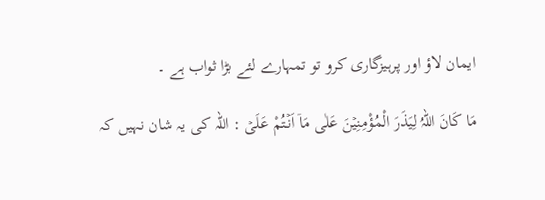ایمان لاؤ اور پرہیزگاری کرو تو تمہارے لئے بڑا ثواب ہے ۔

مَا کَانَ اللہُ لِیَذَرَ الْمُؤْمِنِیۡنَ عَلٰی مَاۤ اَنۡتُمْ عَلَیۡ : اللہ کی یہ شان نہیں کہ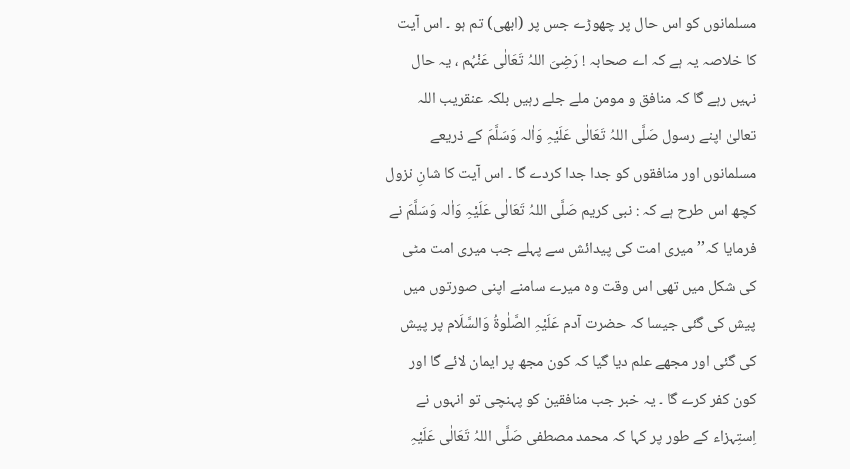مسلمانوں کو اس حال پر چھوڑے جس پر (ابھی) تم ہو ۔ اس آیت کا خلاصہ یہ ہے کہ اے صحابہ ! رَضِیَ اللہُ تَعَالٰی عَنْہُم ، یہ حال نہیں رہے گا کہ منافق و مومن ملے جلے رہیں بلکہ عنقریب اللہ تعالیٰ اپنے رسول صَلَّی اللہُ تَعَالٰی عَلَیْہِ وَاٰلہ وَسَلَّمَ کے ذریعے مسلمانوں اور منافقوں کو جدا جدا کردے گا ۔ اس آیت کا شانِ نزول کچھ اس طرح ہے کہ : نبی کریم صَلَّی اللہُ تَعَالٰی عَلَیْہِ وَاٰلہ وَسَلَّمَ نے فرمایا کہ’’ میری امت کی پیدائش سے پہلے جب میری امت مٹی کی شکل میں تھی اس وقت وہ میرے سامنے اپنی صورتوں میں پیش کی گئی جیسا کہ حضرت آدم عَلَیْہِ الصَّلٰوۃُ وَالسَّلَام پر پیش کی گئی اور مجھے علم دیا گیا کہ کون مجھ پر ایمان لائے گا اور کون کفر کرے گا ۔ یہ خبر جب منافقین کو پہنچی تو انہوں نے اِستِہزاء کے طور پر کہا کہ محمد مصطفی صَلَّی اللہُ تَعَالٰی عَلَیْہِ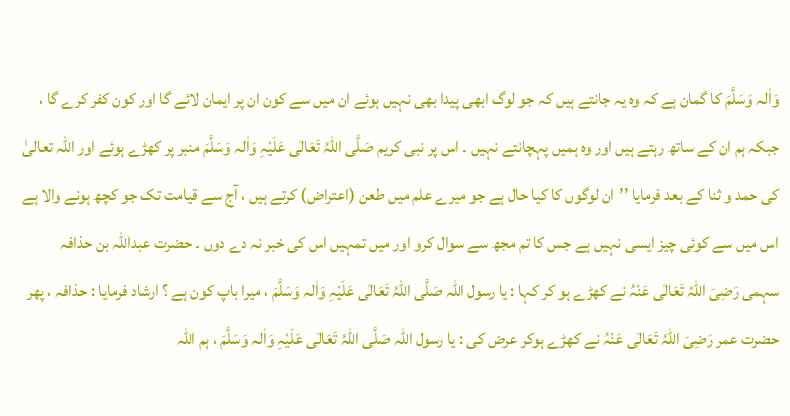وَاٰلہ وَسَلَّمَ کا گمان ہے کہ وہ یہ جانتے ہیں کہ جو لوگ ابھی پیدا بھی نہیں ہوئے ان میں سے کون ان پر ایمان لائے گا اور کون کفر کرے گا ، جبکہ ہم ان کے ساتھ رہتے ہیں اور وہ ہمیں پہچانتے نہیں ۔ اس پر نبی کریم صَلَّی اللہُ تَعَالٰی عَلَیْہِ وَاٰلہ وَسَلَّمَ منبر پر کھڑے ہوئے اور اللہ تعالیٰ کی حمد و ثنا کے بعد فرمایا ’’ان لوگوں کا کیا حال ہے جو میرے علم میں طعن (اعتراض) کرتے ہیں ، آج سے قیامت تک جو کچھ ہونے والا ہے اس میں سے کوئی چیز ایسی نہیں ہے جس کا تم مجھ سے سوال کرو اور میں تمہیں اس کی خبر نہ دے دوں ۔ حضرت عبداللہ بن حذافہ سہمی رَضِیَ اللہُ تَعَالٰی عَنْہُ نے کھڑے ہو کر کہا : یا رسول اللہ صَلَّی اللہُ تَعَالٰی عَلَیْہِ وَاٰلہ وَسَلَّمَ ، میرا باپ کون ہے ؟ ارشاد فرمایا : حذافہ ، پھر حضرت عمر رَضِیَ اللہُ تَعَالٰی عَنْہُ نے کھڑے ہوکر عرض کی : یا رسول اللہ صَلَّی اللہُ تَعَالٰی عَلَیْہِ وَاٰلہ وَسَلَّمَ ، ہم اللہ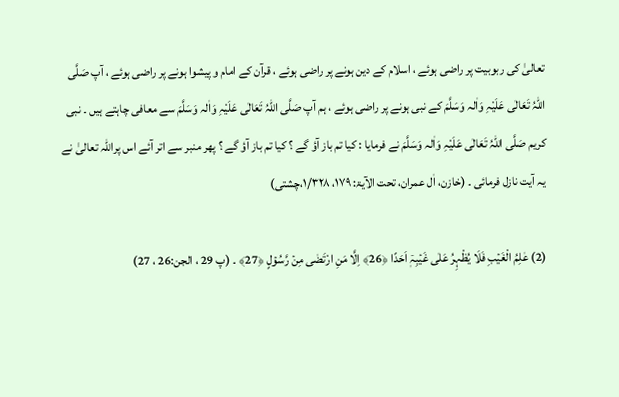تعالیٰ کی ربوبیت پر راضی ہوئے ، اسلام کے دین ہونے پر راضی ہوئے ، قرآن کے امام و پیشوا ہونے پر راضی ہوئے ، آپ صَلَّی اللہُ تَعَالٰی عَلَیْہِ وَاٰلہ وَسَلَّمَ کے نبی ہونے پر راضی ہوئے ، ہم آپ صَلَّی اللہُ تَعَالٰی عَلَیْہِ وَاٰلہ وَسَلَّمَ سے معافی چاہتے ہیں ۔ نبی کریم صَلَّی اللہُ تَعَالٰی عَلَیْہِ وَاٰلہ وَسَلَّمَ نے فرمایا : کیا تم باز آؤ گے ؟ کیا تم باز آؤ گے ؟ پھر منبر سے اتر آئے اس پراللہ تعالیٰ نے یہ آیت نازل فرمائی ۔ (خازن، اٰل عمران، تحت الآیۃ: ۱۷۹، ۱/۳۲۸،چشتی)

(2) عٰلِمُ الْغَیۡبِ فَلَا یُظْہِرُ عَلٰی غَیۡبِہٖۤ اَحَدًا ﴿26﴾ اِلَّا مَنِ ارْتَضٰی مِنۡ رَّسُوۡلٍ ﴿27﴾ ۔ (پ 29 ، الجن:26 ، 27)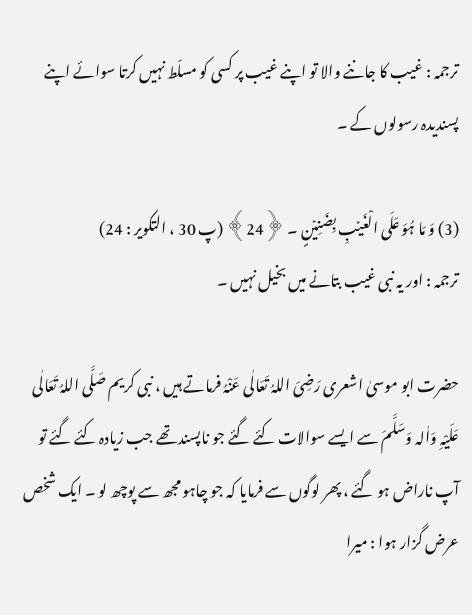ترجمہ : غیب کا جاننے والا تو اپنے غیب پر کسی کو مسلّط نہیں کرتا سوائے اپنے پسندیدہ رسولوں کے ۔

(3) وَ مَا ہُوَ عَلَی الْغَیۡبِ بِضَنِیۡنٍ ۔ ﴿24﴾ (پ 30 ، التکویر : 24)
ترجمہ : اور یہ نبی غیب بتانے میں بخیل نہیں ۔

حضرت ابو موسیٰ اشعری رَضِیَ اللہُ تَعَالٰی عَنْہُ فرماتے ہیں ، نبی کریم صَلَّی اللہُ تَعَالٰی عَلَیْہِ وَاٰلہ وَسَلَّمَ سے ایسے سوالات کئے گئے جو ناپسند تھے جب زیادہ کئے گئے تو آپ ناراض ہو گئے ، پھر لوگوں سے فرمایا کہ جو چاہو مجھ سے پوچھ لو ۔ ایک شخص عرض گزار ہوا : میرا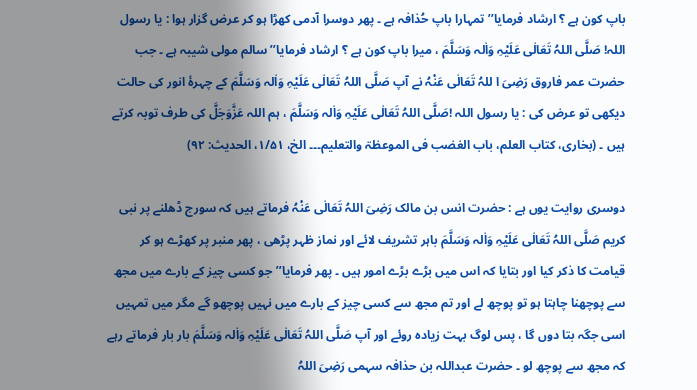باپ کون ہے ؟ ارشاد فرمایا’’تمہارا باپ حُذافہ ہے ۔ پھر دوسرا آدمی کھڑا ہو کر عرض گزار ہوا : یا رسول اللہ! صَلَّی اللہُ تَعَالٰی عَلَیْہِ وَاٰلہ وَسَلَّمَ ، میرا باپ کون ہے ؟ ارشاد فرمایا’’سالم مولی شیبہ ہے ۔ جب حضرت عمر فاروق رَضِیَ ا للہُ تَعَالٰی عَنْہُ نے آپ صَلَّی اللہُ تَعَالٰی عَلَیْہِ وَاٰلہ وَسَلَّمَ کے چہرۂ انور کی حالت دیکھی تو عرض کی : یا رسول اللہ !صَلَّی اللہُ تَعَالٰی عَلَیْہِ وَاٰلہ وَسَلَّمَ ، ہم اللہ عَزَّوَجَلَّ کی طرف توبہ کرتے ہیں ۔ (بخاری، کتاب العلم، باب الغضب فی الموعظۃ والتعلیم۔۔۔ الخ، ۱/۵۱، الحدیث: ۹۲)

دوسری روایت یوں ہے : حضرت انس بن مالک رَضِیَ اللہُ تَعَالٰی عَنْہُ فرماتے ہیں کہ سورج ڈھلنے پر نبی کریم صَلَّی اللہُ تَعَالٰی عَلَیْہِ وَاٰلہ وَسَلَّمَ باہر تشریف لائے اور نماز ظہر پڑھی ، پھر منبر پر کھڑے ہو کر قیامت کا ذکر کیا اور بتایا کہ اس میں بڑے بڑے امور ہیں ۔ پھر فرمایا’’جو کسی چیز کے بارے میں مجھ سے پوچھنا چاہتا ہو تو پوچھ لے اور تم مجھ سے کسی چیز کے بارے میں نہیں پوچھو گے مگر میں تمہیں اسی جگہ بتا دوں گا ، پس لوگ بہت زیادہ روئے اور آپ صَلَّی اللہُ تَعَالٰی عَلَیْہِ وَاٰلہ وَسَلَّمَ بار بار فرماتے رہے کہ مجھ سے پوچھ لو ۔ حضرت عبداللہ بن حذافہ سہمی رَضِیَ اللہُ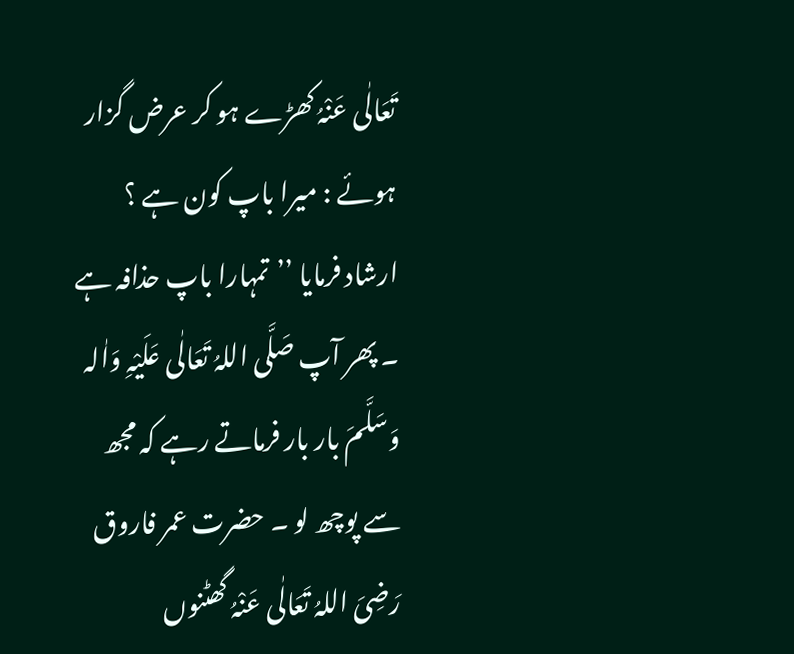تَعَالٰی عَنْہُ کھڑے ہو کر عرض گزار ہوئے : میرا باپ کون ہے ؟ ارشاد فرمایا ’’تمہارا باپ حذافہ ہے ۔ پھر آپ صَلَّی اللہُ تَعَالٰی عَلَیْہِ وَاٰلہ وَسَلَّمَ بار بار فرماتے رہے کہ مجھ سے پوچھ لو ۔ حضرت عمر فاروق رَضِیَ اللہُ تَعَالٰی عَنْہُ گھٹنوں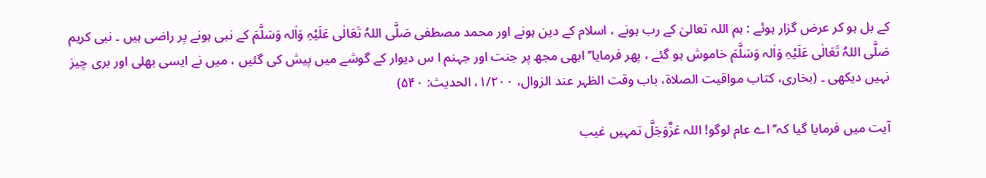کے بل ہو کر عرض گزار ہوئے : ہم اللہ تعالیٰ کے رب ہونے ، اسلام کے دین ہونے اور محمد مصطفی صَلَّی اللہُ تَعَالٰی عَلَیْہِ وَاٰلہ وَسَلَّمَ کے نبی ہونے پر راضی ہیں ۔ نبی کریم صَلَّی اللہُ تَعَالٰی عَلَیْہِ وَاٰلہ وَسَلَّمَ خاموش ہو گئے ، پھر فرمایا’’ابھی مجھ پر جنت اور جہنم ا س دیوار کے گوشے میں پیش کی گئیں ، میں نے ایسی بھلی اور بری چیز نہیں دیکھی ۔ (بخاری، کتاب مواقیت الصلاۃ، باب وقت الظہر عند الزوال، ۱/۲۰۰، الحدیث: ۵۴۰)

آیت میں فرمایا گیا کہ’’ اے عام لوگو! اللہ عَزَّوَجَلَّ تمہیں غیب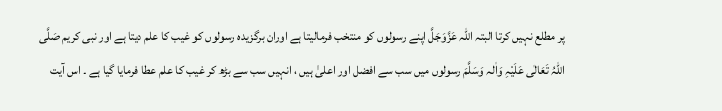پر مطلع نہیں کرتا البتہ اللہ عَزَّوَجَلَّ اپنے رسولوں کو منتخب فرمالیتا ہے اوران برگزیدہ رسولوں کو غیب کا علم دیتا ہے اور نبی کریم صَلَّی اللہُ تَعَالٰی عَلَیْہِ وَاٰلہ وَسَلَّمَ رسولوں میں سب سے افضل اور اعلیٰ ہیں ، انہیں سب سے بڑھ کر غیب کا علم عطا فرمایا گیا ہے ۔ اس آیت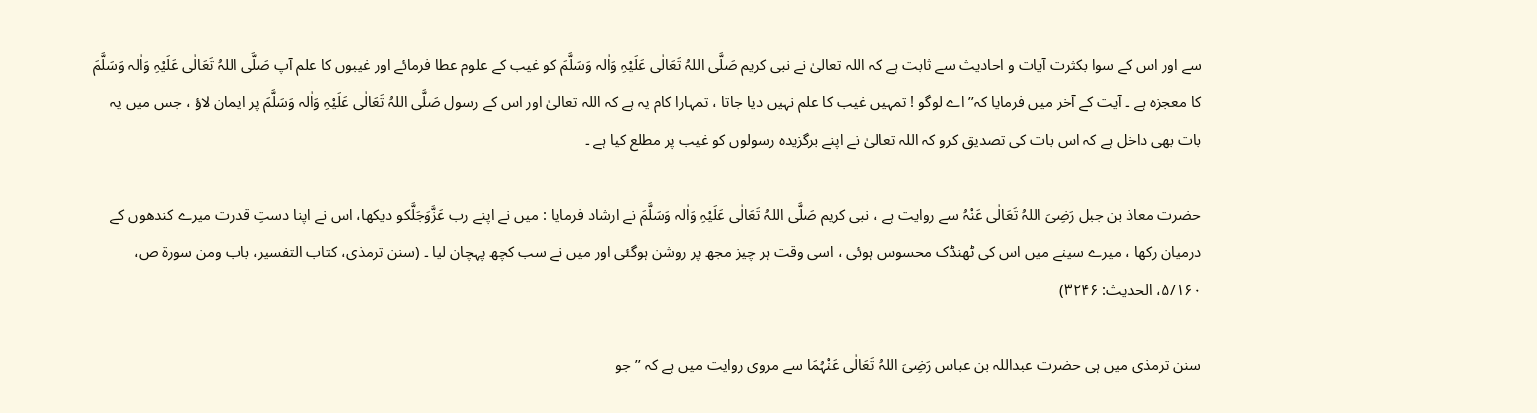سے اور اس کے سوا بکثرت آیات و احادیث سے ثابت ہے کہ اللہ تعالیٰ نے نبی کریم صَلَّی اللہُ تَعَالٰی عَلَیْہِ وَاٰلہ وَسَلَّمَ کو غیب کے علوم عطا فرمائے اور غیبوں کا علم آپ صَلَّی اللہُ تَعَالٰی عَلَیْہِ وَاٰلہ وَسَلَّمَ کا معجزہ ہے ۔ آیت کے آخر میں فرمایا کہ’’ اے لوگو ! تمہیں غیب کا علم نہیں دیا جاتا ، تمہارا کام یہ ہے کہ اللہ تعالیٰ اور اس کے رسول صَلَّی اللہُ تَعَالٰی عَلَیْہِ وَاٰلہ وَسَلَّمَ پر ایمان لاؤ ، جس میں یہ بات بھی داخل ہے کہ اس بات کی تصدیق کرو کہ اللہ تعالیٰ نے اپنے برگزیدہ رسولوں کو غیب پر مطلع کیا ہے ۔

حضرت معاذ بن جبل رَضِیَ اللہُ تَعَالٰی عَنْہُ سے روایت ہے ، نبی کریم صَلَّی اللہُ تَعَالٰی عَلَیْہِ وَاٰلہ وَسَلَّمَ نے ارشاد فرمایا : میں نے اپنے رب عَزَّوَجَلَّکو دیکھا، اس نے اپنا دستِ قدرت میرے کندھوں کے درمیان رکھا ، میرے سینے میں اس کی ٹھنڈک محسوس ہوئی ، اسی وقت ہر چیز مجھ پر روشن ہوگئی اور میں نے سب کچھ پہچان لیا ۔ (سنن ترمذی، کتاب التفسیر، باب ومن سورۃ ص، ۵/۱۶۰، الحدیث: ۳۲۴۶)

سنن ترمذی میں ہی حضرت عبداللہ بن عباس رَضِیَ اللہُ تَعَالٰی عَنْہُمَا سے مروی روایت میں ہے کہ ’’جو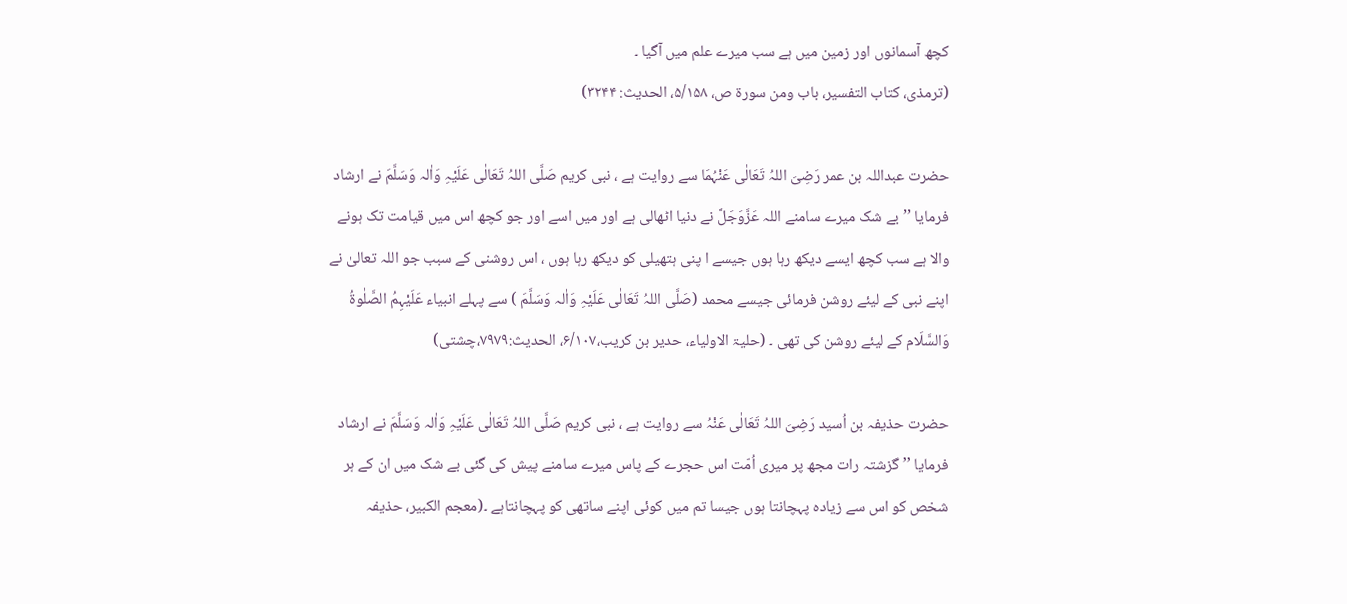کچھ آسمانوں اور زمین میں ہے سب میرے علم میں آگیا ۔
(ترمذی، کتاب التفسیر، باب ومن سورۃ ص، ۵/۱۵۸، الحدیث: ۳۲۴۴)

حضرت عبداللہ بن عمر رَضِیَ اللہُ تَعَالٰی عَنْہُمَا سے روایت ہے ، نبی کریم صَلَّی اللہُ تَعَالٰی عَلَیْہِ وَاٰلہ وَسَلَّمَ نے ارشاد فرمایا ’’بے شک میرے سامنے اللہ عَزَّوَجَلَّ نے دنیا اٹھالی ہے اور میں اسے اور جو کچھ اس میں قیامت تک ہونے والا ہے سب کچھ ایسے دیکھ رہا ہوں جیسے ا پنی ہتھیلی کو دیکھ رہا ہوں ، اس روشنی کے سبب جو اللہ تعالیٰ نے اپنے نبی کے لیئے روشن فرمائی جیسے محمد (صَلَّی اللہُ تَعَالٰی عَلَیْہِ وَاٰلہ وَسَلَّمَ ) سے پہلے انبیاء عَلَیْہِمُ الصَّلٰوۃُ وَالسَّلَام کے لیئے روشن کی تھی ۔ (حلیۃ الاولیاء، حدیر بن کریب،۶/۱۰۷، الحدیث:۷۹۷۹،چشتی)

حضرت حذیفہ بن اُسید رَضِیَ اللہُ تَعَالٰی عَنْہُ سے روایت ہے ، نبی کریم صَلَّی اللہُ تَعَالٰی عَلَیْہِ وَاٰلہ وَسَلَّمَ نے ارشاد فرمایا ’’ گزشتہ رات مجھ پر میری اُمّت اس حجرے کے پاس میرے سامنے پیش کی گئی بے شک میں ان کے ہر شخص کو اس سے زیادہ پہچانتا ہوں جیسا تم میں کوئی اپنے ساتھی کو پہچانتاہے ۔(معجم الکبیر، حذیفہ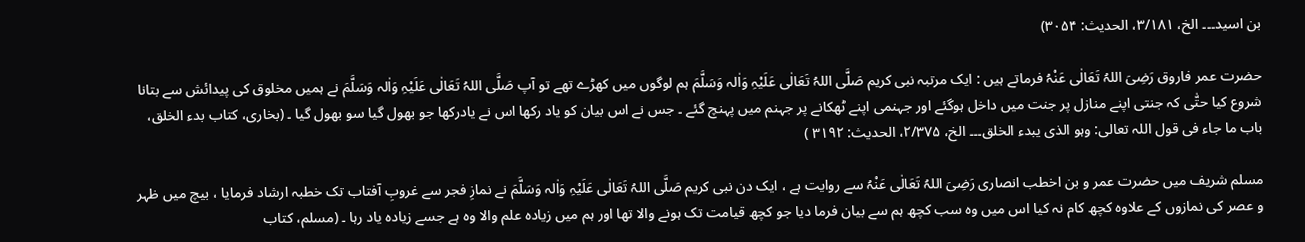بن اسید۔۔۔ الخ، ۳/۱۸۱، الحدیث: ۳۰۵۴)

حضرت عمر فاروق رَضِیَ اللہُ تَعَالٰی عَنْہُ فرماتے ہیں : ایک مرتبہ نبی کریم صَلَّی اللہُ تَعَالٰی عَلَیْہِ وَاٰلہ وَسَلَّمَ ہم لوگوں میں کھڑے تھے تو آپ صَلَّی اللہُ تَعَالٰی عَلَیْہِ وَاٰلہ وَسَلَّمَ نے ہمیں مخلوق کی پیدائش سے بتانا شروع کیا حتّٰی کہ جنتی اپنے منازل پر جنت میں داخل ہوگئے اور جہنمی اپنے ٹھکانے پر جہنم میں پہنچ گئے ۔ جس نے اس بیان کو یاد رکھا اس نے یادرکھا جو بھول گیا سو بھول گیا ۔ (بخاری، کتاب بدء الخلق، باب ما جاء فی قول اللہ تعالی: وہو الذی یبدء الخلق۔۔۔ الخ، ۲/۳۷۵، الحدیث: ۳۱۹۲ )

مسلم شریف میں حضرت عمر و بن اخطب انصاری رَضِیَ اللہُ تَعَالٰی عَنْہُ سے روایت ہے ، ایک دن نبی کریم صَلَّی اللہُ تَعَالٰی عَلَیْہِ وَاٰلہ وَسَلَّمَ نے نمازِ فجر سے غروبِ آفتاب تک خطبہ ارشاد فرمایا ، بیچ میں ظہر و عصر کی نمازوں کے علاوہ کچھ کام نہ کیا اس میں وہ سب کچھ ہم سے بیان فرما دیا جو کچھ قیامت تک ہونے والا تھا اور ہم میں زیادہ علم والا وہ ہے جسے زیادہ یاد رہا ۔ (مسلم، کتاب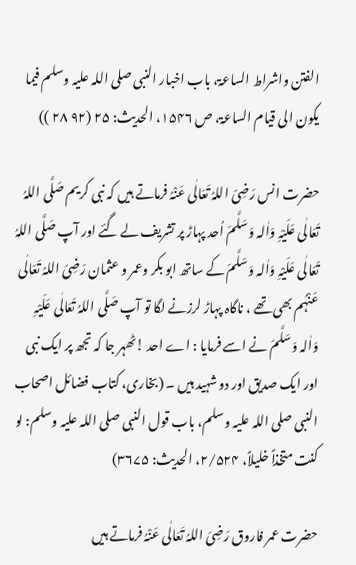الفتن واشراط الساعۃ، باب اخبار النبی صلی اللہ علیہ وسلم فیما یکون الی قیام الساعۃ، ص ۱۵۴۶، الحدیث: ۲۵ (۹۲ ۲۸ ))

حضرت انس رَضِیَ اللہُ تَعَالٰی عَنْہُ فرماتے ہیں کہ نبی کریم صَلَّی اللہُ تَعَالٰی عَلَیْہِ وَاٰلہ وَسَلَّمَ اُحد پہاڑ پر تشریف لے گئے اور آپ صَلَّی اللہُ تَعَالٰی عَلَیْہِ وَاٰلہ وَسَلَّمَ کے ساتھ ابو بکر وعمر و عثمان رَضِیَ اللہُ تَعَالٰی عَنْہُم بھی تھے ، ناگاہ پہاڑ لرزنے لگا تو آپ صَلَّی اللہُ تَعَالٰی عَلَیْہِ وَاٰلہ وَسَلَّمَ نے اسے فرمایا : اے احد !ٹھہر جا کہ تجھ پر ایک نبی اور ایک صدیق اور دو شہید ہیں ۔ (بخاری، کتاب فضائل اصحاب النبی صلی اللہ علیہ وسلم، باب قول النبی صلی اللہ علیہ وسلم: لو کنت متخذاً خلیلاً، ۲/۵۲۴، الحدیث: ۳۶۷۵)

حضرت عمر فاروق رَضِیَ اللہُ تَعَالٰی عَنْہُ فرماتے ہیں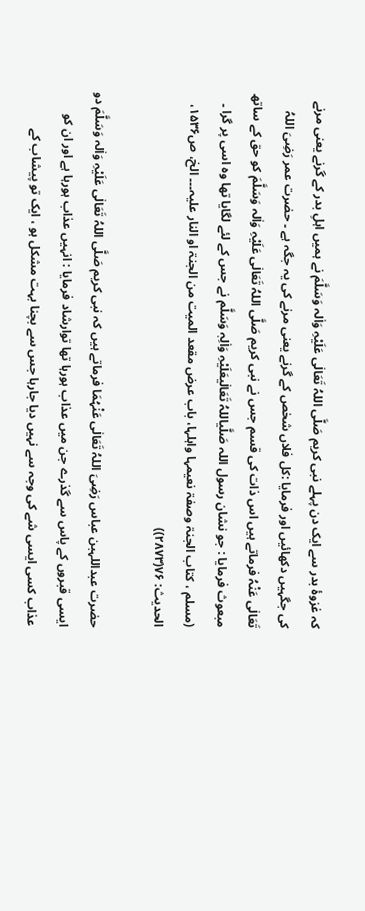کہ غزوۂ بدر سے ایک دن پہلے نبی کریم صَلَّی اللہُ تَعَالٰی عَلَیْہِ وَاٰلہ وَسَلَّمَ نے ہمیں اہلِ بدر کے گرنے یعنی مرنے کی جگہیں دکھائیں اور فرمایا :کل فلاں شخص کے گرنے یعنی مرنے کی یہ جگہ ہے ۔ حضرت عمر رَضِیَ اللہُ تَعَالٰی عَنْہُ فرماتے ہیں اس ذات کی قسم جس نے نبی کریم صَلَّی اللہُ تَعَالٰی عَلَیْہِ وَاٰلہ وَسَلَّمَ کو حق کے ساتھ مبعوث فرمایا : جو نشان رسول اللہ صَلَّیاللہُ تَعَالٰیعَلَیْہِ وَاٰلِہٖ وَسَلَّم نے جس کے لئے لگایا تھا وہ اسی پر گرا ۔ (مسلم ، کتاب الجنۃ وصفۃ نعیمہا واہلہا، باب عرض مقعد المیت من الجنۃ او النار علیہ۔۔۔ الخ، ص۱۵۳۶، الحدیث: ۷۶(۲۸۷۳))

حضرت عبداللہبن عباس رَضِیَ اللہُ تَعَالٰی عَنْہُمَا فرماتے ہیں کہ نبی کریم صَلَّی اللہُ تَعَالٰی عَلَیْہِ وَاٰلہ وَسَلَّمَ دو ایسی قبروں کے پاس سے گذرے جن میں عذاب ہورہا تھا توارشاد فرمایا : انہیں عذاب ہورہا ہے اور ان کو عذاب کسی ایسی شے کی وجہ سے نہیں دیا جارہا جس سے بچنا بہت مشکل ہو ، ایک تو پیشاب کے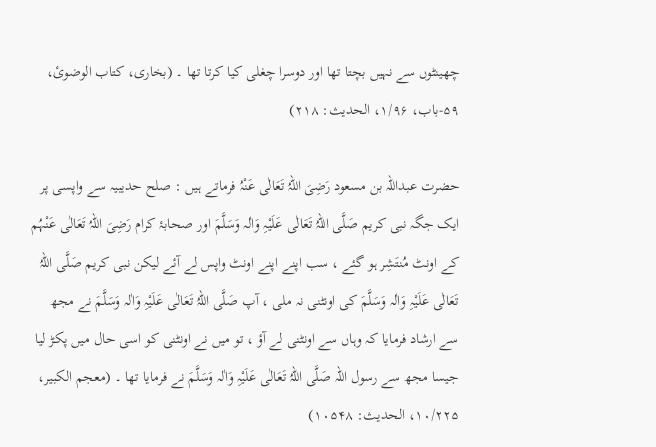چھینٹوں سے نہیں بچتا تھا اور دوسرا چغلی کیا کرتا تھا ۔ (بخاری، کتاب الوضوئ، ۵۹-باب، ۱/۹۶، الحدیث: ۲۱۸)

حضرت عبداللہ بن مسعود رَضِیَ اللہُ تَعَالٰی عَنْہُ فرماتے ہیں : صلح حدیبیہ سے واپسی پر ایک جگہ نبی کریم صَلَّی اللہُ تَعَالٰی عَلَیْہِ وَاٰلہ وَسَلَّمَ اور صحابۂ کرام رَضِیَ اللہُ تَعَالٰی عَنْہُم کے اونٹ مُنتَشِر ہو گئے ، سب اپنے اپنے اونٹ واپس لے آئے لیکن نبی کریم صَلَّی اللہُ تَعَالٰی عَلَیْہِ وَاٰلہ وَسَلَّمَ کی اونٹنی نہ ملی ، آپ صَلَّی اللہُ تَعَالٰی عَلَیْہِ وَاٰلہ وَسَلَّمَ نے مجھ سے ارشاد فرمایا کہ وہاں سے اونٹنی لے آؤ ، تو میں نے اونٹنی کو اسی حال میں پکڑ لیا جیسا مجھ سے رسول اللہ صَلَّی اللہُ تَعَالٰی عَلَیْہِ وَاٰلہ وَسَلَّمَ نے فرمایا تھا ۔ (معجم الکبیر، ۱۰/۲۲۵، الحدیث: ۱۰۵۴۸)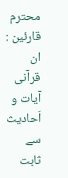محترم قارئین : ان قرآنی آیات و اَحادیث سے ثابت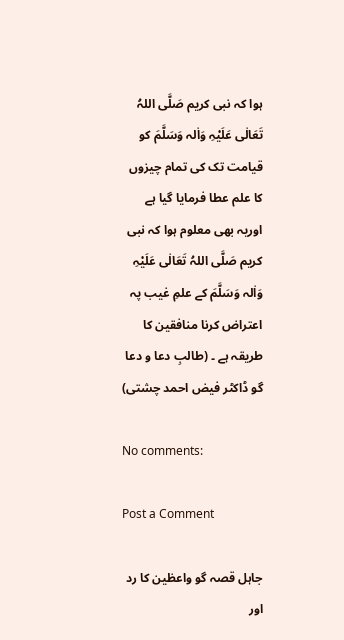ہوا کہ نبی کریم صَلَّی اللہُ تَعَالٰی عَلَیْہِ وَاٰلہ وَسَلَّمَ کو قیامت تک کی تمام چیزوں کا علم عطا فرمایا گیا ہے اوریہ بھی معلوم ہوا کہ نبی کریم صَلَّی اللہُ تَعَالٰی عَلَیْہِ وَاٰلہ وَسَلَّمَ کے علمِ غیب پہ اعتراض کرنا منافقین کا طریقہ ہے ۔ (طالبِ دعا و دعا گو ڈاکٹر فیض احمد چشتی)

No comments:

Post a Comment

جاہل قصہ گو واعظین کا رد اور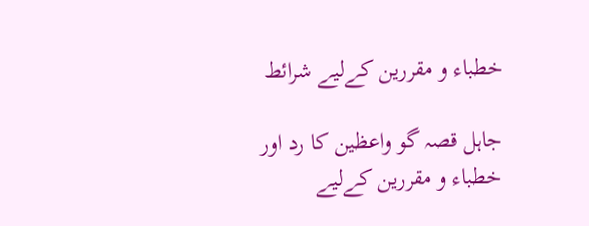خطباء و مقررین کےلیے شرائط

جاہل قصہ گو واعظین کا رد اور خطباء و مقررین کےلیے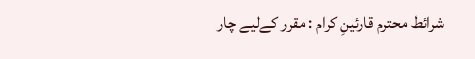شرائط محترم قارئینِ کرام : مقرر کےلیے چار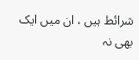شرائط ہیں ، ان میں ایک بھی نہ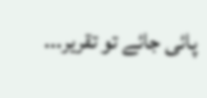پائی جائے تو تقریر...